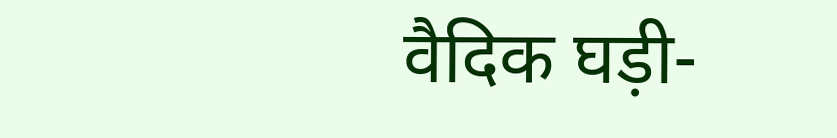वैदिक घड़ी-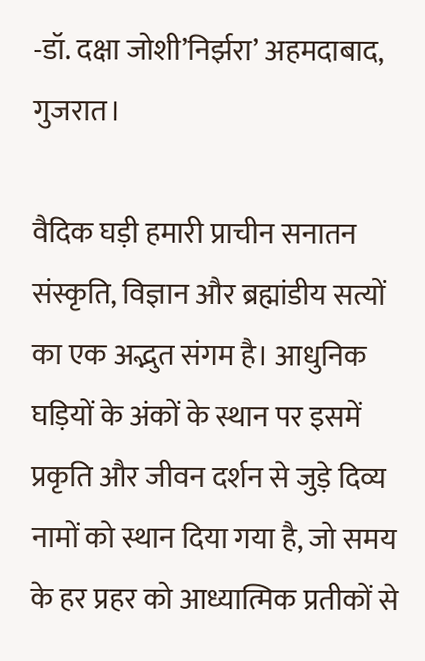-डॉ. दक्षा जोशी’निर्झरा’ अहमदाबाद, गुजरात।

वैदिक घड़ी हमारी प्राचीन सनातन संस्कृति, विज्ञान और ब्रह्मांडीय सत्यों का एक अद्भुत संगम है। आधुनिक घड़ियों के अंकों के स्थान पर इसमें प्रकृति और जीवन दर्शन से जुड़े दिव्य नामों को स्थान दिया गया है, जो समय के हर प्रहर को आध्यात्मिक प्रतीकों से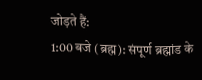जोड़ते हैं:
1:00 बजे (ब्रह्म): संपूर्ण ब्रह्मांड के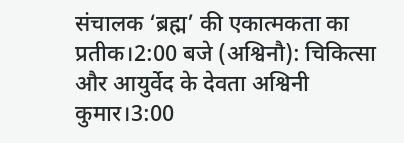संचालक ‘ब्रह्म’ की एकात्मकता का प्रतीक।2:00 बजे (अश्विनौ): चिकित्सा और आयुर्वेद के देवता अश्विनी कुमार।3:00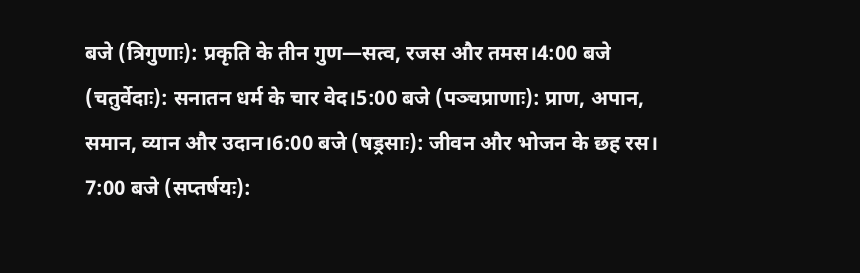बजे (त्रिगुणाः): प्रकृति के तीन गुण—सत्व, रजस और तमस।4:00 बजे (चतुर्वेदाः): सनातन धर्म के चार वेद।5:00 बजे (पञ्चप्राणाः): प्राण, अपान, समान, व्यान और उदान।6:00 बजे (षड्रसाः): जीवन और भोजन के छह रस।
7:00 बजे (सप्तर्षयः):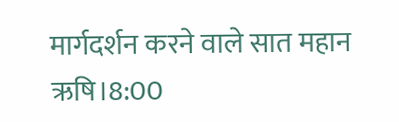मार्गदर्शन करने वाले सात महान ऋषि।8:00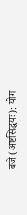बजे (अष्टसिद्धयः): योग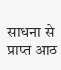साधना से प्राप्त आठ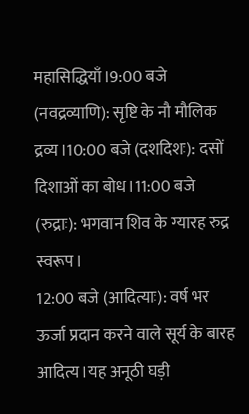महासिद्धियाँ।9:00 बजे (नवद्रव्याणि): सृष्टि के नौ मौलिक द्रव्य।10:00 बजे (दशदिशः): दसों दिशाओं का बोध।11:00 बजे (रुद्राः): भगवान शिव के ग्यारह रुद्र स्वरूप।
12:00 बजे (आदित्याः): वर्ष भर ऊर्जा प्रदान करने वाले सूर्य के बारह आदित्य।यह अनूठी घड़ी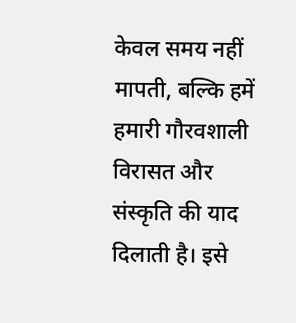केवल समय नहीं मापती, बल्कि हमें हमारी गौरवशाली विरासत और संस्कृति की याद दिलाती है। इसे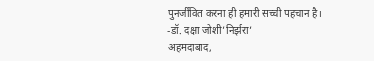पुनर्जीवित करना ही हमारी सच्ची पहचान है।
-डॉ. दक्षा जोशी’निर्झरा’
अहमदाबाद,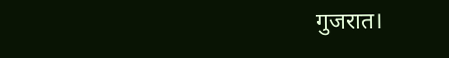गुजरात।